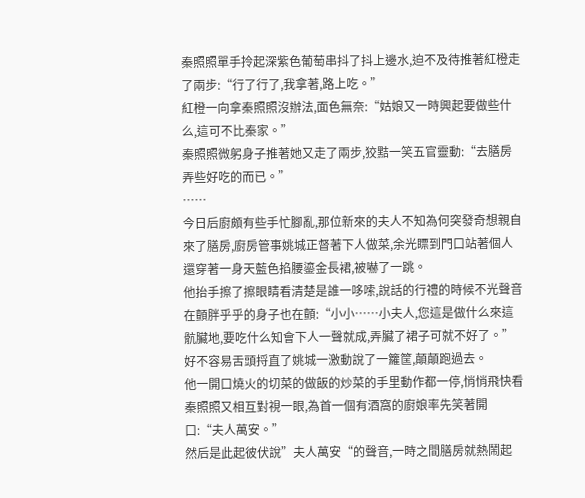秦照照單手拎起深紫色葡萄串抖了抖上邊水,迫不及待推著紅橙走了兩步:“行了行了,我拿著,路上吃。”
紅橙一向拿秦照照沒辦法,面色無奈:“姑娘又一時興起要做些什么,這可不比秦家。”
秦照照微躬身子推著她又走了兩步,狡黠一笑五官靈動:“去膳房弄些好吃的而已。”
……
今日后廚頗有些手忙腳亂,那位新來的夫人不知為何突發奇想親自來了膳房,廚房管事姚城正督著下人做菜,余光瞟到門口站著個人還穿著一身天藍色掐腰鎏金長裙,被嚇了一跳。
他抬手擦了擦眼睛看清楚是誰一哆嗦,說話的行禮的時候不光聲音在顫胖乎乎的身子也在顫:“小小……小夫人,您這是做什么來這骯臟地,要吃什么知會下人一聲就成,弄臟了裙子可就不好了。”
好不容易舌頭捋直了姚城一激動說了一籮筐,顛顛跑過去。
他一開口燒火的切菜的做飯的炒菜的手里動作都一停,悄悄飛快看秦照照又相互對視一眼,為首一個有酒窩的廚娘率先笑著開口:“夫人萬安。”
然后是此起彼伏說”夫人萬安“的聲音,一時之間膳房就熱鬧起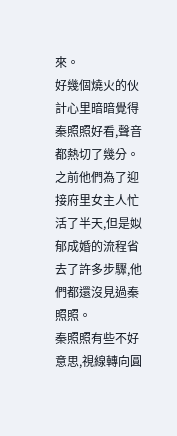來。
好幾個燒火的伙計心里暗暗覺得秦照照好看,聲音都熱切了幾分。
之前他們為了迎接府里女主人忙活了半天,但是姒郁成婚的流程省去了許多步驟,他們都還沒見過秦照照。
秦照照有些不好意思,視線轉向圓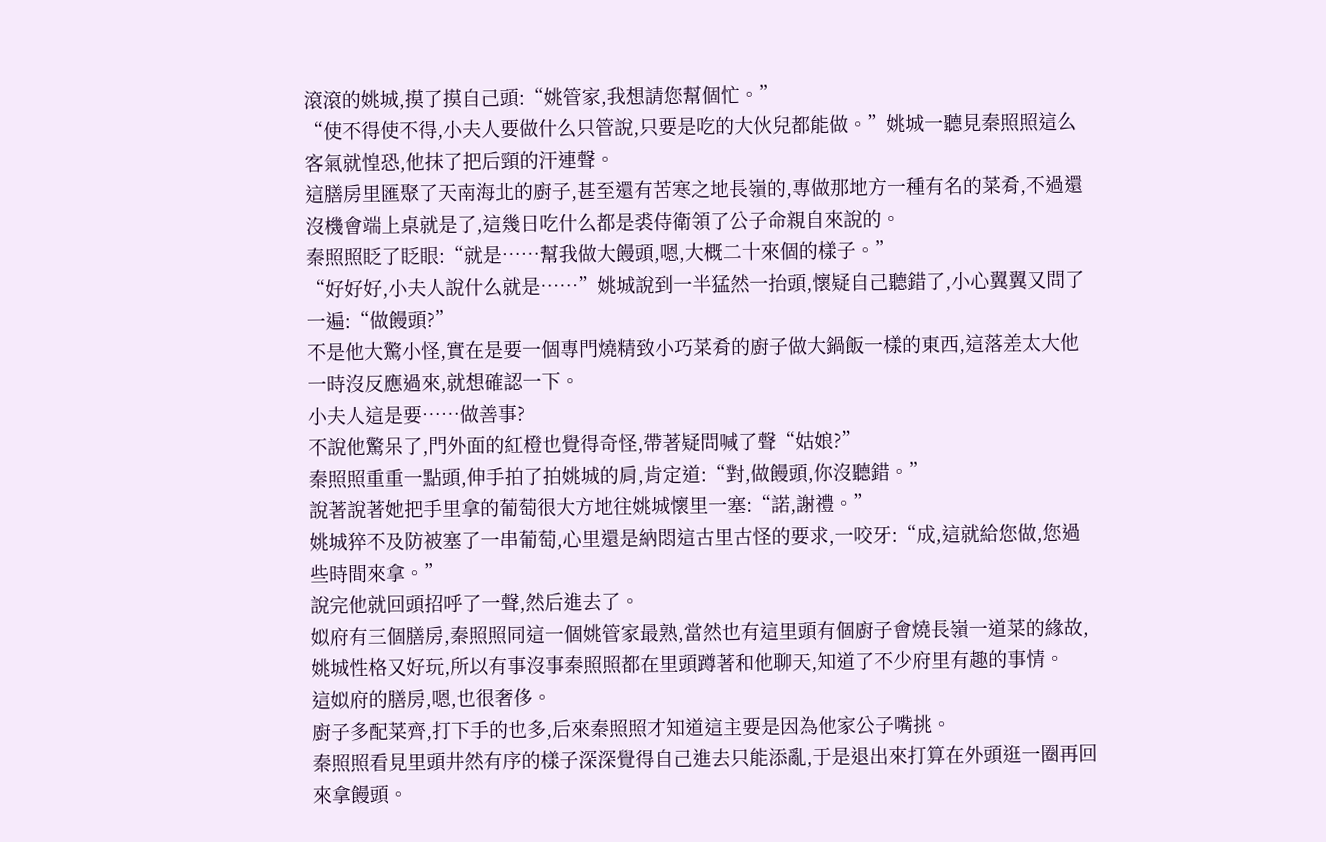滾滾的姚城,摸了摸自己頭:“姚管家,我想請您幫個忙。”
“使不得使不得,小夫人要做什么只管說,只要是吃的大伙兒都能做。”姚城一聽見秦照照這么客氣就惶恐,他抹了把后頸的汗連聲。
這膳房里匯聚了天南海北的廚子,甚至還有苦寒之地長嶺的,專做那地方一種有名的菜肴,不過還沒機會端上桌就是了,這幾日吃什么都是裘侍衛領了公子命親自來說的。
秦照照眨了眨眼:“就是……幫我做大饅頭,嗯,大概二十來個的樣子。”
“好好好,小夫人說什么就是……”姚城說到一半猛然一抬頭,懷疑自己聽錯了,小心翼翼又問了一遍:“做饅頭?”
不是他大驚小怪,實在是要一個專門燒精致小巧菜肴的廚子做大鍋飯一樣的東西,這落差太大他一時沒反應過來,就想確認一下。
小夫人這是要……做善事?
不說他驚呆了,門外面的紅橙也覺得奇怪,帶著疑問喊了聲“姑娘?”
秦照照重重一點頭,伸手拍了拍姚城的肩,肯定道:“對,做饅頭,你沒聽錯。”
說著說著她把手里拿的葡萄很大方地往姚城懷里一塞:“諾,謝禮。”
姚城猝不及防被塞了一串葡萄,心里還是納悶這古里古怪的要求,一咬牙:“成,這就給您做,您過些時間來拿。”
說完他就回頭招呼了一聲,然后進去了。
姒府有三個膳房,秦照照同這一個姚管家最熟,當然也有這里頭有個廚子會燒長嶺一道菜的緣故,姚城性格又好玩,所以有事沒事秦照照都在里頭蹲著和他聊天,知道了不少府里有趣的事情。
這姒府的膳房,嗯,也很奢侈。
廚子多配菜齊,打下手的也多,后來秦照照才知道這主要是因為他家公子嘴挑。
秦照照看見里頭井然有序的樣子深深覺得自己進去只能添亂,于是退出來打算在外頭逛一圈再回來拿饅頭。